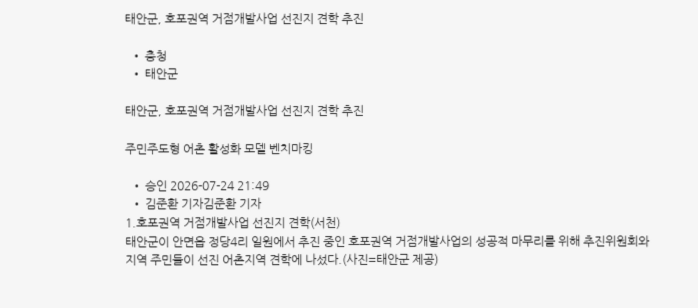태안군, 호포권역 거점개발사업 선진지 견학 추진

  • 충청
  • 태안군

태안군, 호포권역 거점개발사업 선진지 견학 추진

주민주도형 어촌 활성화 모델 벤치마킹

  • 승인 2026-07-24 21:49
  • 김준환 기자김준환 기자
1.호포권역 거점개발사업 선진지 견학(서천)
태안군이 안면읍 정당4리 일원에서 추진 중인 호포권역 거점개발사업의 성공적 마무리를 위해 추진위원회와 지역 주민들이 선진 어촌지역 견학에 나섰다.(사진=태안군 제공)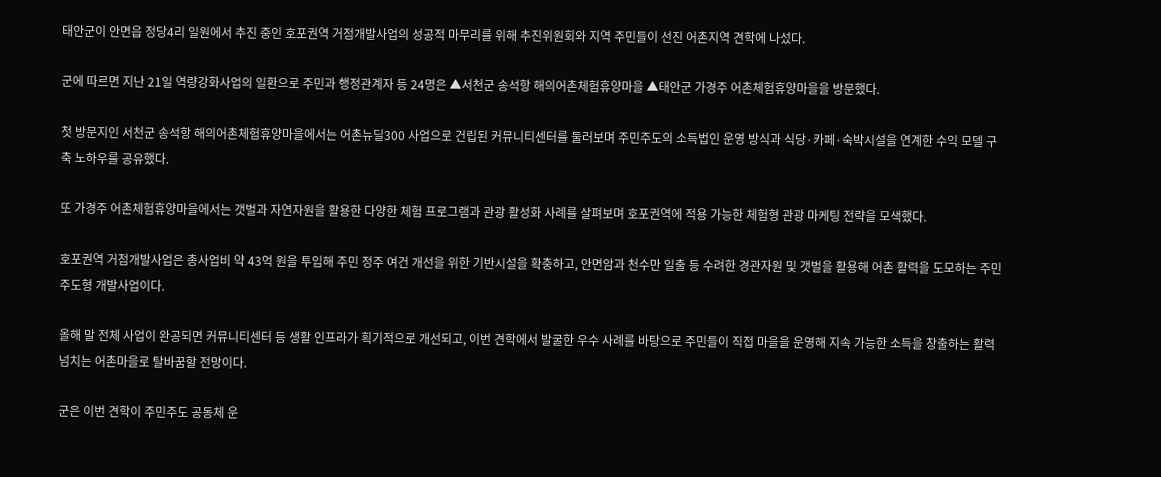태안군이 안면읍 정당4리 일원에서 추진 중인 호포권역 거점개발사업의 성공적 마무리를 위해 추진위원회와 지역 주민들이 선진 어촌지역 견학에 나섰다.

군에 따르면 지난 21일 역량강화사업의 일환으로 주민과 행정관계자 등 24명은 ▲서천군 송석항 해의어촌체험휴양마을 ▲태안군 가경주 어촌체험휴양마을을 방문했다.

첫 방문지인 서천군 송석항 해의어촌체험휴양마을에서는 어촌뉴딜300 사업으로 건립된 커뮤니티센터를 둘러보며 주민주도의 소득법인 운영 방식과 식당·카페·숙박시설을 연계한 수익 모델 구축 노하우를 공유했다.

또 가경주 어촌체험휴양마을에서는 갯벌과 자연자원을 활용한 다양한 체험 프로그램과 관광 활성화 사례를 살펴보며 호포권역에 적용 가능한 체험형 관광 마케팅 전략을 모색했다.

호포권역 거점개발사업은 총사업비 약 43억 원을 투입해 주민 정주 여건 개선을 위한 기반시설을 확충하고, 안면암과 천수만 일출 등 수려한 경관자원 및 갯벌을 활용해 어촌 활력을 도모하는 주민 주도형 개발사업이다.

올해 말 전체 사업이 완공되면 커뮤니티센터 등 생활 인프라가 획기적으로 개선되고, 이번 견학에서 발굴한 우수 사례를 바탕으로 주민들이 직접 마을을 운영해 지속 가능한 소득을 창출하는 활력 넘치는 어촌마을로 탈바꿈할 전망이다.

군은 이번 견학이 주민주도 공동체 운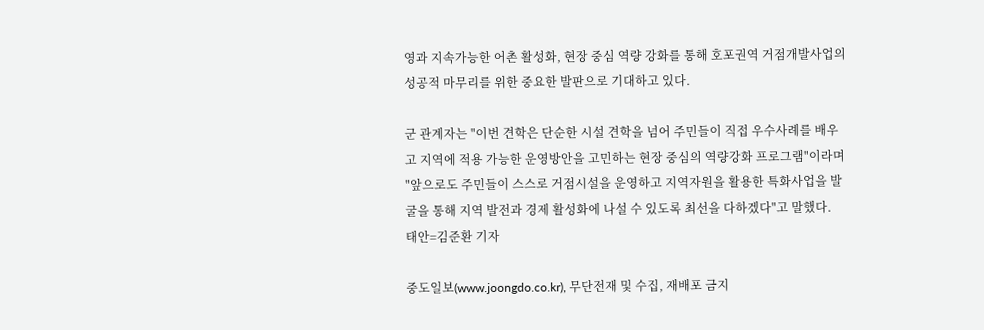영과 지속가능한 어촌 활성화, 현장 중심 역량 강화를 통해 호포권역 거점개발사업의 성공적 마무리를 위한 중요한 발판으로 기대하고 있다.

군 관계자는 "이번 견학은 단순한 시설 견학을 넘어 주민들이 직접 우수사례를 배우고 지역에 적용 가능한 운영방안을 고민하는 현장 중심의 역량강화 프로그램"이라며 "앞으로도 주민들이 스스로 거점시설을 운영하고 지역자원을 활용한 특화사업을 발굴을 통해 지역 발전과 경제 활성화에 나설 수 있도록 최선을 다하겠다"고 말했다.
태안=김준환 기자

중도일보(www.joongdo.co.kr), 무단전재 및 수집, 재배포 금지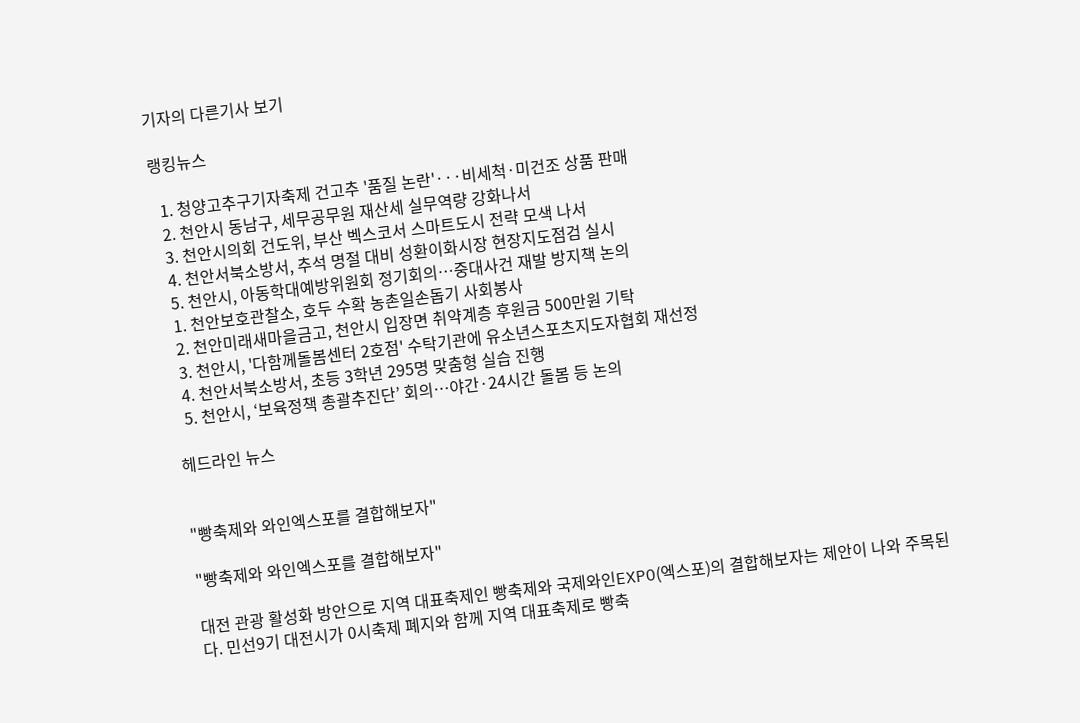기자의 다른기사 보기

랭킹뉴스

  1. 청양고추구기자축제 건고추 '품질 논란'···비세척·미건조 상품 판매
  2. 천안시 동남구, 세무공무원 재산세 실무역량 강화나서
  3. 천안시의회 건도위, 부산 벡스코서 스마트도시 전략 모색 나서
  4. 천안서북소방서, 추석 명절 대비 성환이화시장 현장지도점검 실시
  5. 천안시, 아동학대예방위원회 정기회의…중대사건 재발 방지책 논의
  1. 천안보호관찰소, 호두 수확 농촌일손돕기 사회봉사
  2. 천안미래새마을금고, 천안시 입장면 취약계층 후원금 500만원 기탁
  3. 천안시, '다함께돌봄센터 2호점' 수탁기관에 유소년스포츠지도자협회 재선정
  4. 천안서북소방서, 초등 3학년 295명 맞춤형 실습 진행
  5. 천안시, ‘보육정책 총괄추진단’ 회의…야간·24시간 돌봄 등 논의

헤드라인 뉴스


"빵축제와 와인엑스포를 결합해보자"

"빵축제와 와인엑스포를 결합해보자"

대전 관광 활성화 방안으로 지역 대표축제인 빵축제와 국제와인EXPO(엑스포)의 결합해보자는 제안이 나와 주목된다. 민선9기 대전시가 0시축제 폐지와 함께 지역 대표축제로 빵축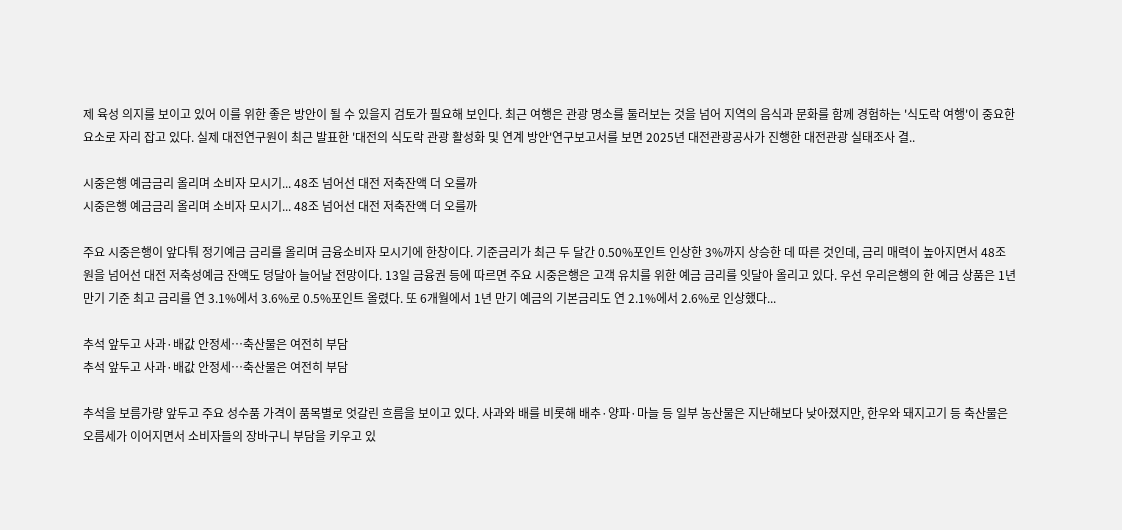제 육성 의지를 보이고 있어 이를 위한 좋은 방안이 될 수 있을지 검토가 필요해 보인다. 최근 여행은 관광 명소를 둘러보는 것을 넘어 지역의 음식과 문화를 함께 경험하는 '식도락 여행'이 중요한 요소로 자리 잡고 있다. 실제 대전연구원이 최근 발표한 '대전의 식도락 관광 활성화 및 연계 방안'연구보고서를 보면 2025년 대전관광공사가 진행한 대전관광 실태조사 결..

시중은행 예금금리 올리며 소비자 모시기... 48조 넘어선 대전 저축잔액 더 오를까
시중은행 예금금리 올리며 소비자 모시기... 48조 넘어선 대전 저축잔액 더 오를까

주요 시중은행이 앞다퉈 정기예금 금리를 올리며 금융소비자 모시기에 한창이다. 기준금리가 최근 두 달간 0.50%포인트 인상한 3%까지 상승한 데 따른 것인데, 금리 매력이 높아지면서 48조 원을 넘어선 대전 저축성예금 잔액도 덩달아 늘어날 전망이다. 13일 금융권 등에 따르면 주요 시중은행은 고객 유치를 위한 예금 금리를 잇달아 올리고 있다. 우선 우리은행의 한 예금 상품은 1년 만기 기준 최고 금리를 연 3.1%에서 3.6%로 0.5%포인트 올렸다. 또 6개월에서 1년 만기 예금의 기본금리도 연 2.1%에서 2.6%로 인상했다...

추석 앞두고 사과·배값 안정세…축산물은 여전히 부담
추석 앞두고 사과·배값 안정세…축산물은 여전히 부담

추석을 보름가량 앞두고 주요 성수품 가격이 품목별로 엇갈린 흐름을 보이고 있다. 사과와 배를 비롯해 배추·양파·마늘 등 일부 농산물은 지난해보다 낮아졌지만, 한우와 돼지고기 등 축산물은 오름세가 이어지면서 소비자들의 장바구니 부담을 키우고 있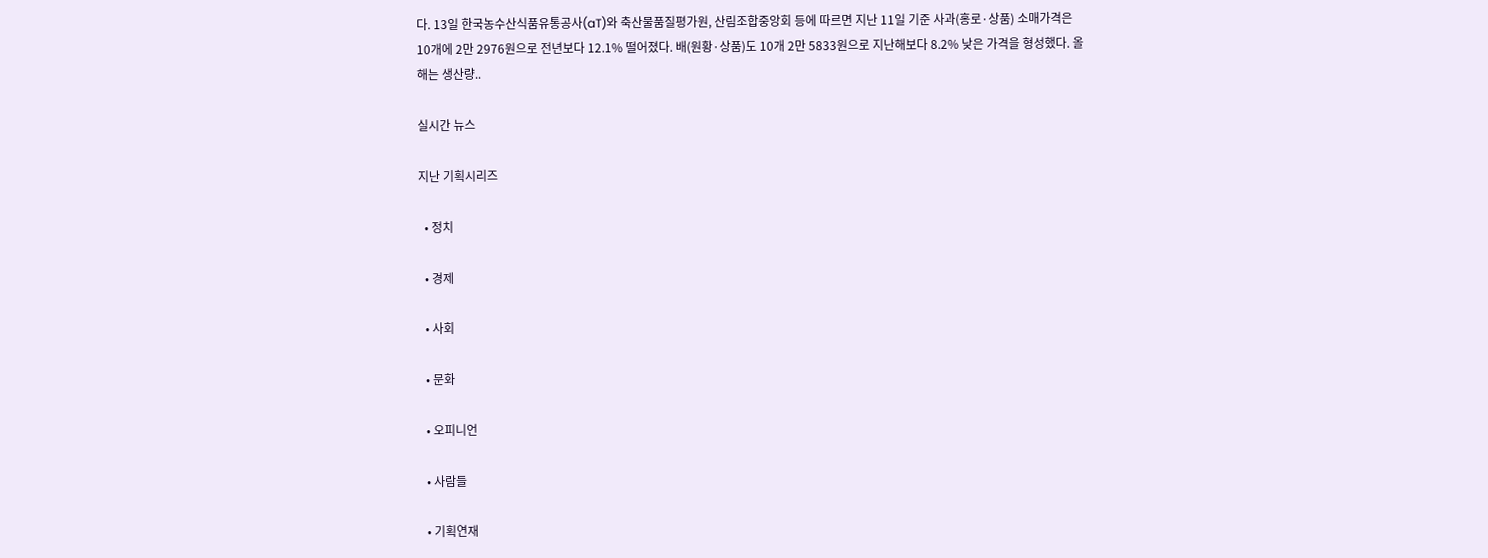다. 13일 한국농수산식품유통공사(aT)와 축산물품질평가원, 산림조합중앙회 등에 따르면 지난 11일 기준 사과(홍로·상품) 소매가격은 10개에 2만 2976원으로 전년보다 12.1% 떨어졌다. 배(원황·상품)도 10개 2만 5833원으로 지난해보다 8.2% 낮은 가격을 형성했다. 올해는 생산량..

실시간 뉴스

지난 기획시리즈

  • 정치

  • 경제

  • 사회

  • 문화

  • 오피니언

  • 사람들

  • 기획연재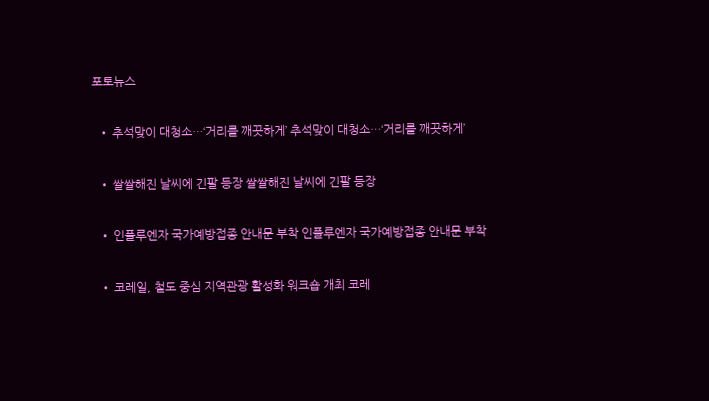포토뉴스

  • 추석맞이 대청소…‘거리를 깨끗하게’ 추석맞이 대청소…‘거리를 깨끗하게’

  • 쌀쌀해진 날씨에 긴팔 등장 쌀쌀해진 날씨에 긴팔 등장

  • 인플루엔자 국가예방접종 안내문 부착 인플루엔자 국가예방접종 안내문 부착

  • 코레일, 철도 중심 지역관광 활성화 워크숍 개최 코레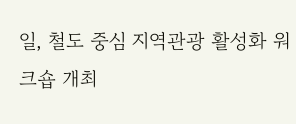일, 철도 중심 지역관광 활성화 워크숍 개최